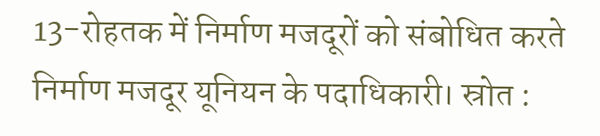13-रोहतक में निर्माण मजदूरों को संबोधित करते निर्माण मजदूर यूनियन के पदाधिकारी। स्रोत :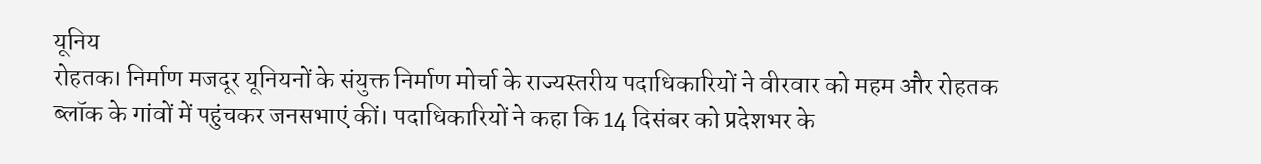यूनिय
रोहतक। निर्माण मजदूर यूनियनों के संयुक्त निर्माण मोर्चा के राज्यस्तरीय पदाधिकारियों ने वीरवार को महम और रोहतक ब्लॉक के गांवों में पहुंचकर जनसभाएं कीं। पदाधिकारियों ने कहा कि 14 दिसंबर को प्रदेशभर के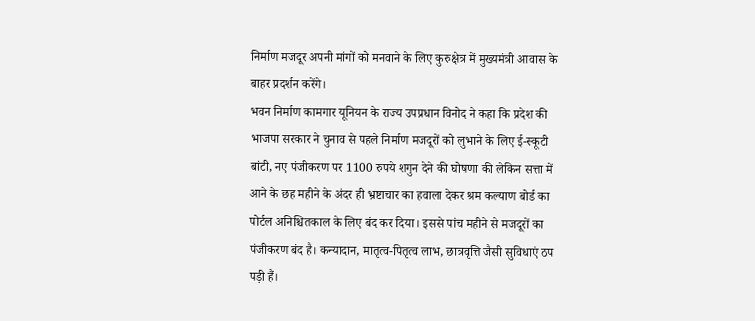निर्माण मजदूर अपनी मांगों को मनवाने के लिए कुरुक्षेत्र में मुख्यमंत्री आवास के बाहर प्रदर्शन करेंगे।
भवन निर्माण कामगार यूनियन के राज्य उपप्रधान विनोद ने कहा कि प्रदेश की भाजपा सरकार ने चुनाव से पहले निर्माण मजदूरों को लुभाने के लिए ई-स्कूटी बांटी, नए पंजीकरण पर 1100 रुपये शगुन देने की घोषणा की लेकिन सत्ता में आने के छह महीने के अंदर ही भ्रष्टाचार का हवाला देकर श्रम कल्याण बोर्ड का पोर्टल अनिश्चितकाल के लिए बंद कर दिया। इससे पांच महीने से मजदूरों का पंजीकरण बंद है। कन्यादान, मातृत्व-पितृत्व लाभ, छात्रवृत्ति जैसी सुविधाएं ठप पड़ी हैं।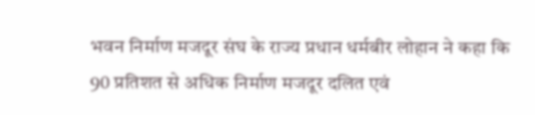भवन निर्माण मजदूर संघ के राज्य प्रधान धर्मबीर लोहान ने कहा कि 90 प्रतिशत से अधिक निर्माण मजदूर दलित एवं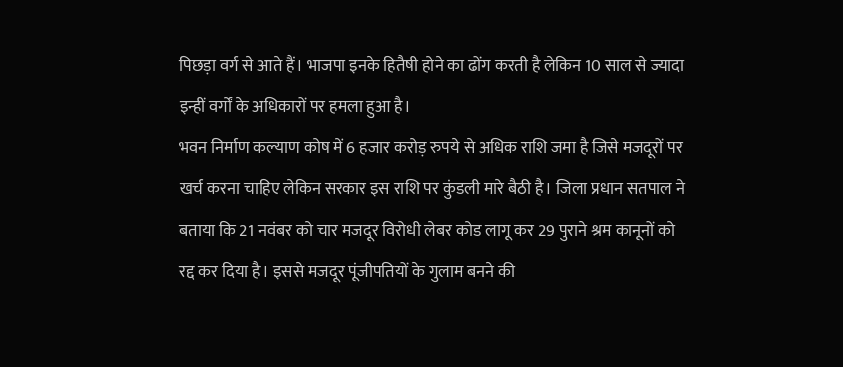पिछड़ा वर्ग से आते हैं। भाजपा इनके हितैषी होने का ढोंग करती है लेकिन 10 साल से ज्यादा इन्हीं वर्गों के अधिकारों पर हमला हुआ है।
भवन निर्माण कल्याण कोष में 6 हजार करोड़ रुपये से अधिक राशि जमा है जिसे मजदूरों पर खर्च करना चाहिए लेकिन सरकार इस राशि पर कुंडली मारे बैठी है। जिला प्रधान सतपाल ने बताया कि 21 नवंबर को चार मजदूर विरोधी लेबर कोड लागू कर 29 पुराने श्रम कानूनों को रद्द कर दिया है। इससे मजदूर पूंजीपतियों के गुलाम बनने की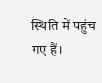स्थिति में पहुंच गए हैं।